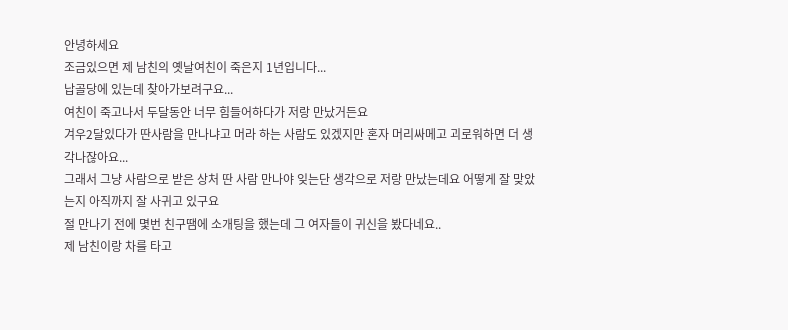안녕하세요
조금있으면 제 남친의 옛날여친이 죽은지 1년입니다...
납골당에 있는데 찾아가보려구요...
여친이 죽고나서 두달동안 너무 힘들어하다가 저랑 만났거든요
겨우2달있다가 딴사람을 만나냐고 머라 하는 사람도 있겠지만 혼자 머리싸메고 괴로워하면 더 생각나잖아요...
그래서 그냥 사람으로 받은 상처 딴 사람 만나야 잊는단 생각으로 저랑 만났는데요 어떻게 잘 맞았는지 아직까지 잘 사귀고 있구요
절 만나기 전에 몇번 친구땜에 소개팅을 했는데 그 여자들이 귀신을 봤다네요..
제 남친이랑 차를 타고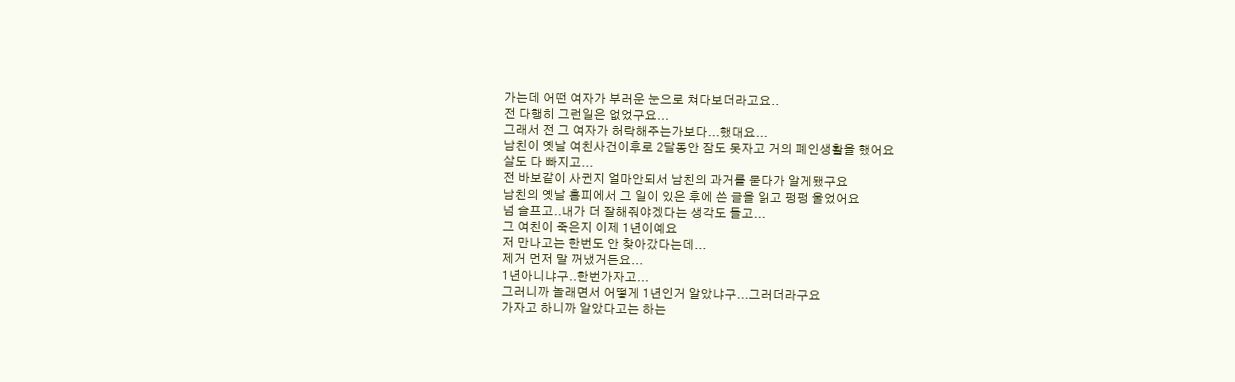가는데 어떤 여자가 부러운 눈으로 쳐다보더라고요..
전 다행히 그런일은 없었구요...
그래서 전 그 여자가 허락해주는가보다...했대요...
남친이 옛날 여친사건이후로 2달동안 잠도 못자고 거의 폐인생활을 했어요
살도 다 빠지고...
전 바보같이 사귄지 얼마안되서 남친의 과거를 묻다가 알게됐구요
남친의 옛날 홈피에서 그 일이 있은 후에 쓴 글을 읽고 펑펑 울었어요
넘 슬프고..내가 더 잘해줘야겠다는 생각도 들고...
그 여친이 죽은지 이제 1년이예요
저 만나고는 한번도 안 찾아갔다는데...
제거 먼저 말 꺼냈거든요...
1년아니냐구..한번가자고...
그러니까 놀래면서 어떻게 1년인거 알았냐구...그러더라구요
가자고 하니까 알았다고는 하는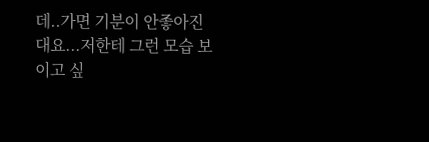데..가면 기분이 안좋아진대요...저한테 그런 모습 보이고 싶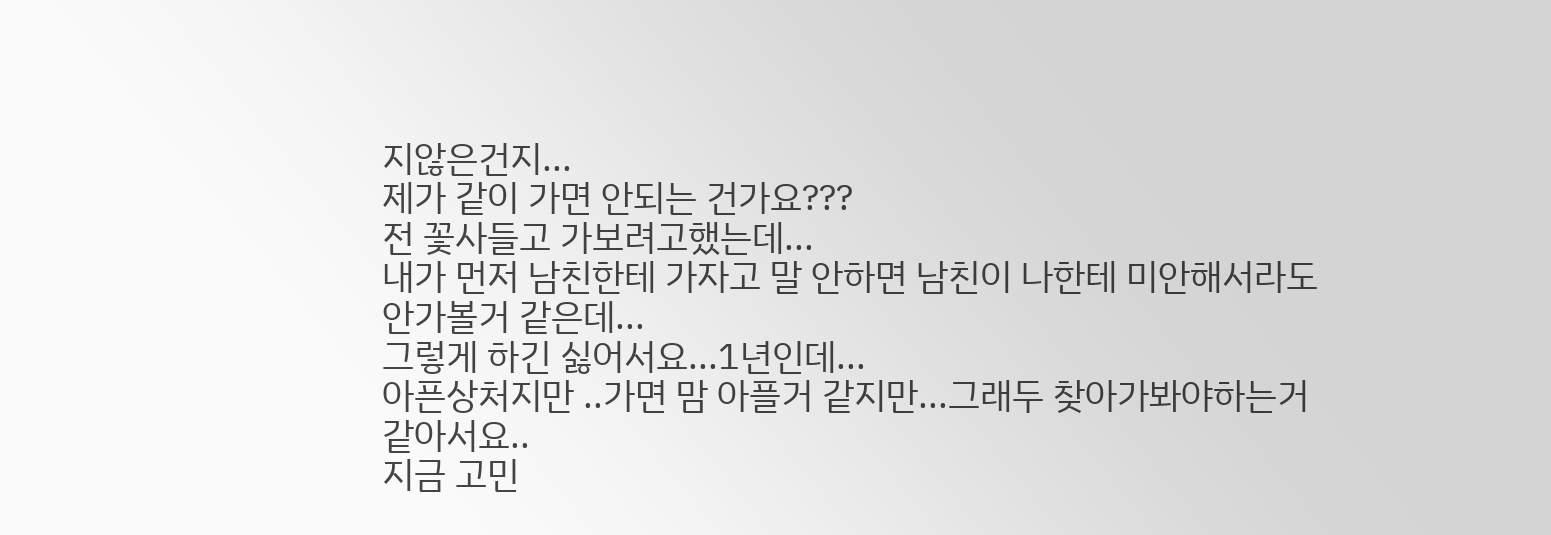지않은건지...
제가 같이 가면 안되는 건가요???
전 꽃사들고 가보려고했는데...
내가 먼저 남친한테 가자고 말 안하면 남친이 나한테 미안해서라도 안가볼거 같은데...
그렇게 하긴 싫어서요...1년인데...
아픈상처지만 ..가면 맘 아플거 같지만...그래두 찾아가봐야하는거같아서요..
지금 고민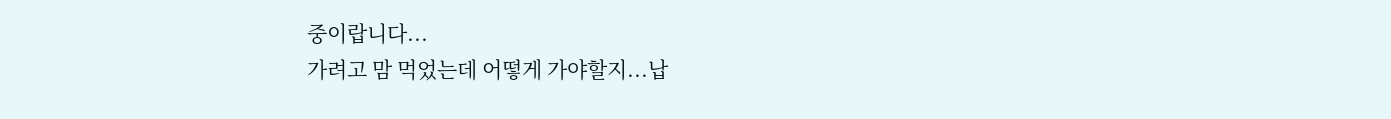중이랍니다...
가려고 맘 먹었는데 어떻게 가야할지...납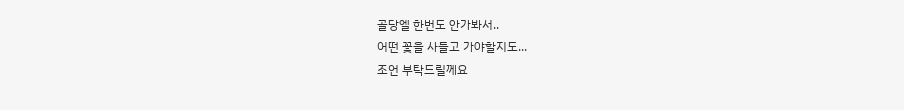골당엘 한번도 안가봐서..
어떤 꽃을 사들고 가야할지도...
조언 부탁드릴께요